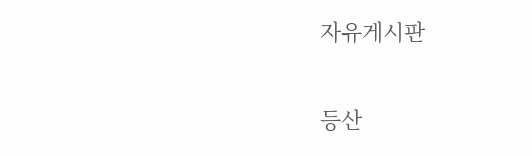자유게시판


등산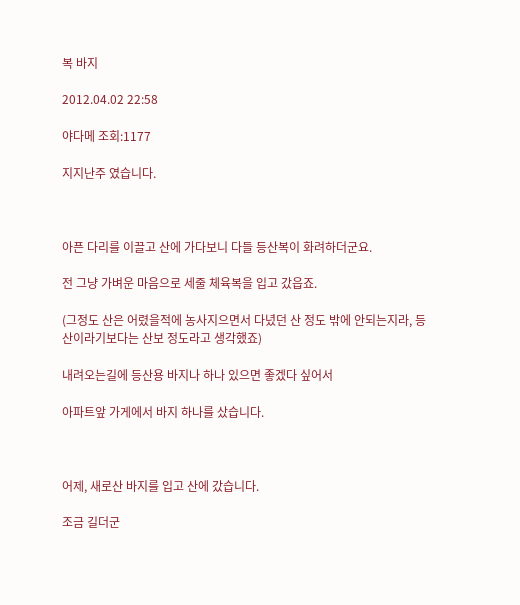복 바지

2012.04.02 22:58

야다메 조회:1177

지지난주 였습니다.



아픈 다리를 이끌고 산에 가다보니 다들 등산복이 화려하더군요.

전 그냥 가벼운 마음으로 세줄 체육복을 입고 갔읍죠.

(그정도 산은 어렸을적에 농사지으면서 다녔던 산 정도 밖에 안되는지라, 등산이라기보다는 산보 정도라고 생각했죠)

내려오는길에 등산용 바지나 하나 있으면 좋겠다 싶어서

아파트앞 가게에서 바지 하나를 샀습니다.



어제, 새로산 바지를 입고 산에 갔습니다.

조금 길더군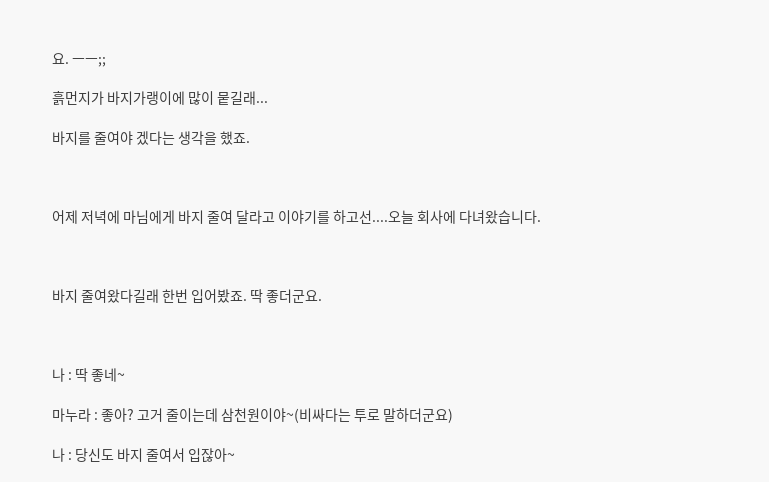요. ㅡㅡ;;

흙먼지가 바지가랭이에 많이 뭍길래...

바지를 줄여야 겠다는 생각을 했죠.



어제 저녁에 마님에게 바지 줄여 달라고 이야기를 하고선....오늘 회사에 다녀왔습니다.



바지 줄여왔다길래 한번 입어봤죠. 딱 좋더군요.



나 : 딱 좋네~

마누라 : 좋아? 고거 줄이는데 삼천원이야~(비싸다는 투로 말하더군요)

나 : 당신도 바지 줄여서 입잖아~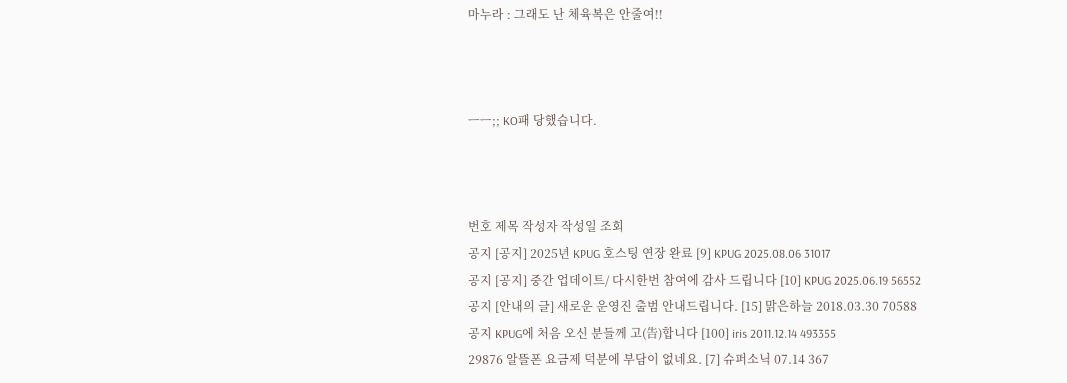마누라 : 그래도 난 체육복은 안줄여!!



ㅡㅡ;; KO패 당했습니다.



번호 제목 작성자 작성일 조회
공지 [공지] 2025년 KPUG 호스팅 연장 완료 [9] KPUG 2025.08.06 31017
공지 [공지] 중간 업데이트/ 다시한번 참여에 감사 드립니다 [10] KPUG 2025.06.19 56552
공지 [안내의 글] 새로운 운영진 출범 안내드립니다. [15] 맑은하늘 2018.03.30 70588
공지 KPUG에 처음 오신 분들께 고(告)합니다 [100] iris 2011.12.14 493355
29876 알뜰폰 요금제 덕분에 부담이 없네요. [7] 슈퍼소닉 07.14 367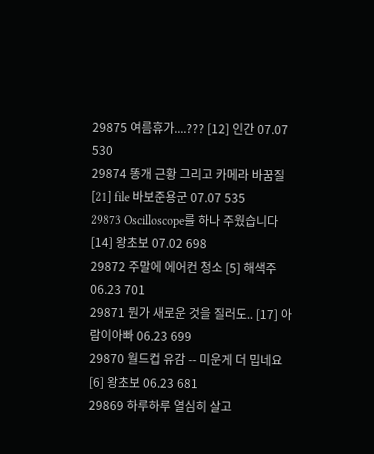29875 여름휴가....??? [12] 인간 07.07 530
29874 똥개 근황 그리고 카메라 바꿈질 [21] file 바보준용군 07.07 535
29873 Oscilloscope를 하나 주웠습니다 [14] 왕초보 07.02 698
29872 주말에 에어컨 청소 [5] 해색주 06.23 701
29871 뭔가 새로운 것을 질러도.. [17] 아람이아빠 06.23 699
29870 월드컵 유감 -- 미운게 더 밉네요 [6] 왕초보 06.23 681
29869 하루하루 열심히 살고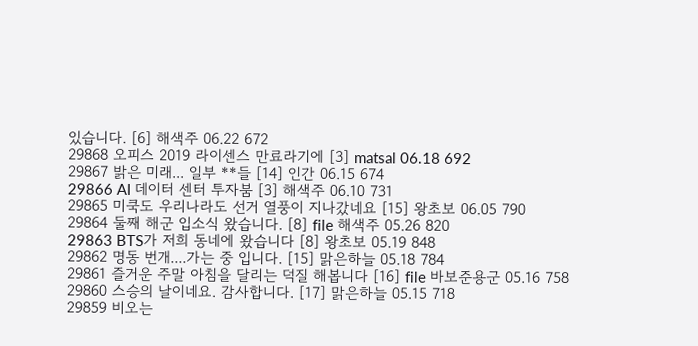있습니다. [6] 해색주 06.22 672
29868 오피스 2019 라이센스 만료라기에 [3] matsal 06.18 692
29867 밝은 미래... 일부 **들 [14] 인간 06.15 674
29866 AI 데이터 센터 투자붐 [3] 해색주 06.10 731
29865 미쿡도 우리나라도 선거 열풍이 지나갔네요 [15] 왕초보 06.05 790
29864 둘째 해군 입소식 왔습니다. [8] file 해색주 05.26 820
29863 BTS가 저희 동네에 왔습니다 [8] 왕초보 05.19 848
29862 명동 번개....가는 중 입니다. [15] 맑은하늘 05.18 784
29861 즐거운 주말 아침을 달리는 덕질 해봅니다 [16] file 바보준용군 05.16 758
29860 스승의 날이네요. 감사합니다. [17] 맑은하늘 05.15 718
29859 비오는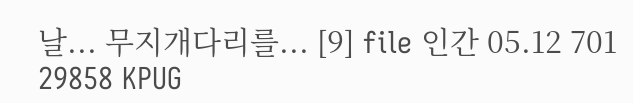날... 무지개다리를... [9] file 인간 05.12 701
29858 KPUG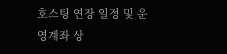호스팅 연장 일정 및 운영계좌 상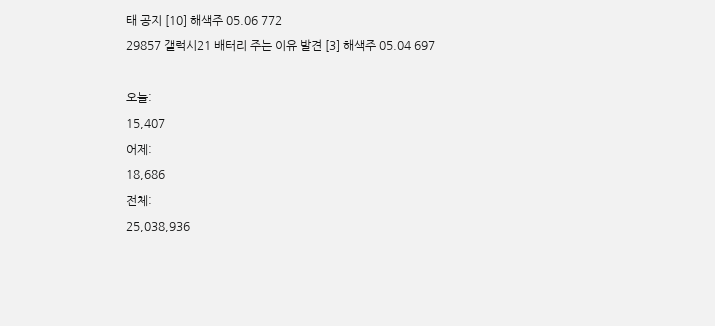태 공지 [10] 해색주 05.06 772
29857 갤럭시21 배터리 주는 이유 발견 [3] 해색주 05.04 697

오늘:
15,407
어제:
18,686
전체:
25,038,936